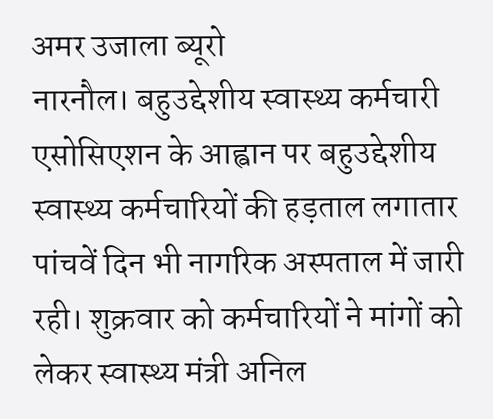अमर उजाला ब्यूरो
नारनौल। बहुउद्देशीय स्वास्थ्य कर्मचारी एसोसिएशन के आह्वान पर बहुउद्देशीय स्वास्थ्य कर्मचारियों की हड़ताल लगातार पांचवें दिन भी नागरिक अस्पताल में जारी रही। शुक्रवार को कर्मचारियों ने मांगों को लेकर स्वास्थ्य मंत्री अनिल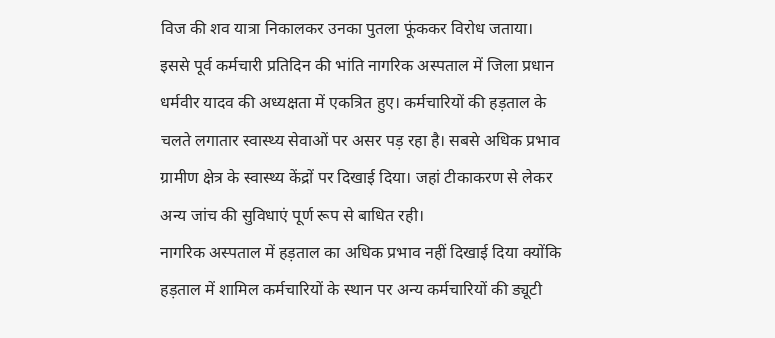विज की शव यात्रा निकालकर उनका पुतला फूंककर विरोध जताया। इससे पूर्व कर्मचारी प्रतिदिन की भांति नागरिक अस्पताल में जिला प्रधान धर्मवीर यादव की अध्यक्षता में एकत्रित हुए। कर्मचारियों की हड़ताल के चलते लगातार स्वास्थ्य सेवाओं पर असर पड़ रहा है। सबसे अधिक प्रभाव ग्रामीण क्षेत्र के स्वास्थ्य केंद्रों पर दिखाई दिया। जहां टीकाकरण से लेकर अन्य जांच की सुविधाएं पूर्ण रूप से बाधित रही।
नागरिक अस्पताल में हड़ताल का अधिक प्रभाव नहीं दिखाई दिया क्योंकि हड़ताल में शामिल कर्मचारियों के स्थान पर अन्य कर्मचारियों की ड्यूटी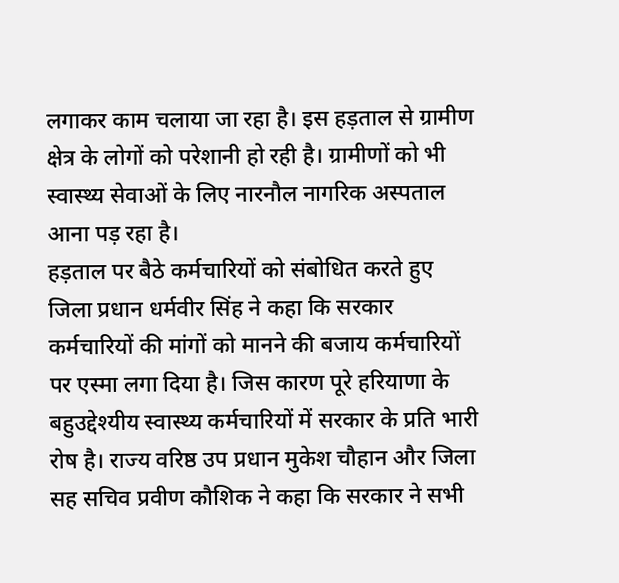लगाकर काम चलाया जा रहा है। इस हड़ताल से ग्रामीण क्षेत्र के लोगों को परेशानी हो रही है। ग्रामीणों को भी स्वास्थ्य सेवाओं के लिए नारनौल नागरिक अस्पताल आना पड़ रहा है।
हड़ताल पर बैठे कर्मचारियों को संबोधित करते हुए जिला प्रधान धर्मवीर सिंह ने कहा कि सरकार कर्मचारियों की मांगों को मानने की बजाय कर्मचारियों पर एस्मा लगा दिया है। जिस कारण पूरे हरियाणा के बहुउद्देश्यीय स्वास्थ्य कर्मचारियों में सरकार के प्रति भारी रोष है। राज्य वरिष्ठ उप प्रधान मुकेश चौहान और जिला सह सचिव प्रवीण कौशिक ने कहा कि सरकार ने सभी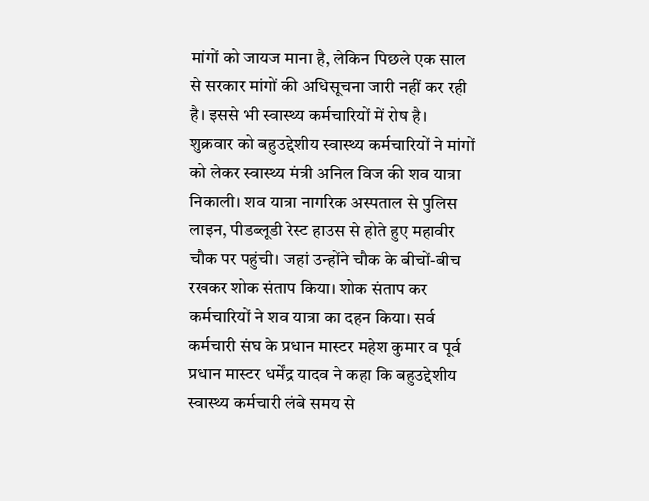मांगों को जायज माना है, लेकिन पिछले एक साल से सरकार मांगों की अधिसूचना जारी नहीं कर रही है। इससे भी स्वास्थ्य कर्मचारियों में रोष है।
शुक्रवार को बहुउद्देशीय स्वास्थ्य कर्मचारियों ने मांगों को लेकर स्वास्थ्य मंत्री अनिल विज की शव यात्रा निकाली। शव यात्रा नागरिक अस्पताल से पुलिस लाइन, पीडब्लूडी रेस्ट हाउस से होते हुए महावीर चौक पर पहुंची। जहां उन्होंने चौक के बीचों-बीच रखकर शोक संताप किया। शोक संताप कर कर्मचारियों ने शव यात्रा का दहन किया। सर्व कर्मचारी संघ के प्रधान मास्टर महेश कुमार व पूर्व प्रधान मास्टर धर्मेंद्र यादव ने कहा कि बहुउद्देशीय स्वास्थ्य कर्मचारी लंबे समय से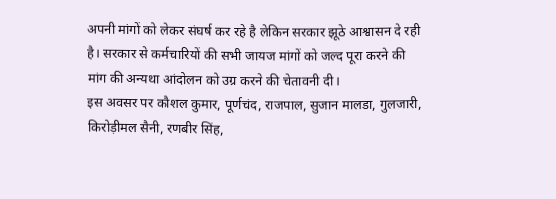अपनी मांगों को लेकर संघर्ष कर रहे है लेकिन सरकार झूठे आश्वासन दे रही है। सरकार से कर्मचारियों की सभी जायज मांगों को जल्द पूरा करने की मांग की अन्यथा आंदोलन को उग्र करने की चेतावनी दी।
इस अवसर पर कौशल कुमार, पूर्णचंद, राजपाल, सुजान मालडा, गुलजारी, किरोड़ीमल सैनी, रणबीर सिंह,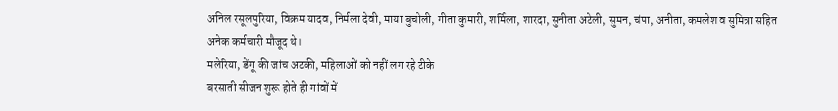अनिल रसूलपुरिया, विक्रम यादव, निर्मला देवी, माया बुचोली, गीता कुमारी, शर्मिला, शारदा, सुनीता अटेली, सुमन, चंपा, अनीता, कमलेश व सुमित्रा सहित अनेक कर्मचारी मौजूद थे।
मलेरिया, डेंगू की जांच अटकी, महिलाओं को नहीं लग रहे टीके
बरसाती सीजन शुरू होते ही गांवों में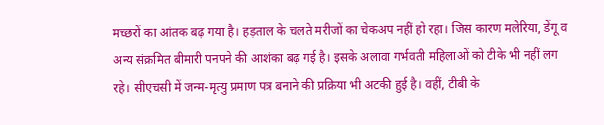मच्छरों का आंतक बढ़ गया है। हड़ताल के चलते मरीजों का चेकअप नहीं हो रहा। जिस कारण मलेरिया, डेंगू व अन्य संक्रमित बीमारी पनपने की आशंका बढ़ गई है। इसके अलावा गर्भवती महिलाओं को टीके भी नहीं लग रहे। सीएचसी में जन्म-मृत्यु प्रमाण पत्र बनाने की प्रक्रिया भी अटकी हुई है। वहीं, टीबी के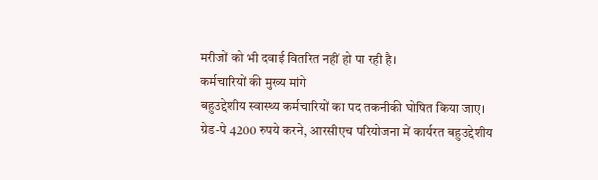मरीजों को भी दवाई वितरित नहीं हो पा रही है।
कर्मचारियों की मुख्य मांगे
बहुउद्देशीय स्वास्थ्य कर्मचारियों का पद तकनीकी घोषित किया जाए। ग्रेड-पे 4200 रुपये करने, आरसीएच परियोजना में कार्यरत बहुउद्देशीय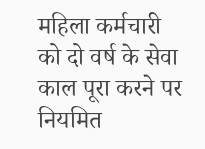महिला कर्मचारी को दो वर्ष के सेवा काल पूरा करने पर नियमित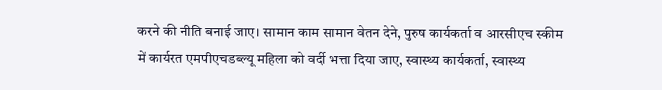करने की नीति बनाई जाए। सामान काम सामान वेतन देने, पुरुष कार्यकर्ता व आरसीएच स्कीम में कार्यरत एमपीएचडब्ल्यू महिला को वर्दी भत्ता दिया जाए, स्वास्थ्य कार्यकर्ता, स्वास्थ्य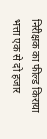निरीक्षक का फील्ड किराया भत्ता एक से दो हजार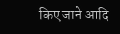किए जाने आदि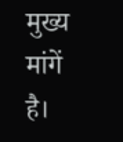मुख्य मांगें है।